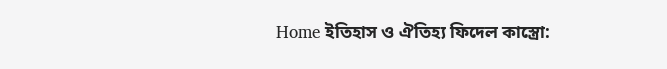Home ইতিহাস ও ঐতিহ্য ফিদেল কাস্ত্রো: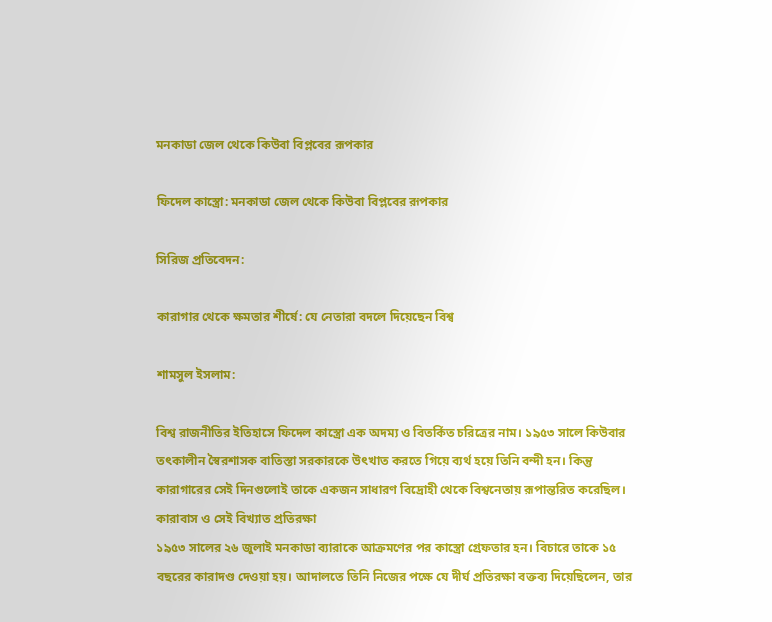মনকাডা জেল থেকে কিউবা বিপ্লবের রূপকার

ফিদেল কাস্ত্রো: মনকাডা জেল থেকে কিউবা বিপ্লবের রূপকার

সিরিজ প্রতিবেদন:

কারাগার থেকে ক্ষমতার শীর্ষে: যে নেতারা বদলে দিয়েছেন বিশ্ব

শামসুল ইসলাম:

বিশ্ব রাজনীতির ইতিহাসে ফিদেল কাস্ত্রো এক অদম্য ও বিতর্কিত চরিত্রের নাম। ১৯৫৩ সালে কিউবার তৎকালীন স্বৈরশাসক বাতিস্তা সরকারকে উৎখাত করতে গিয়ে ব্যর্থ হয়ে তিনি বন্দী হন। কিন্তু কারাগারের সেই দিনগুলোই তাকে একজন সাধারণ বিদ্রোহী থেকে বিশ্বনেতায় রূপান্তরিত করেছিল।
কারাবাস ও সেই বিখ্যাত প্রতিরক্ষা
১৯৫৩ সালের ২৬ জুলাই মনকাডা ব্যারাকে আক্রমণের পর কাস্ত্রো গ্রেফতার হন। বিচারে তাকে ১৫ বছরের কারাদণ্ড দেওয়া হয়। আদালতে তিনি নিজের পক্ষে যে দীর্ঘ প্রতিরক্ষা বক্তব্য দিয়েছিলেন, তার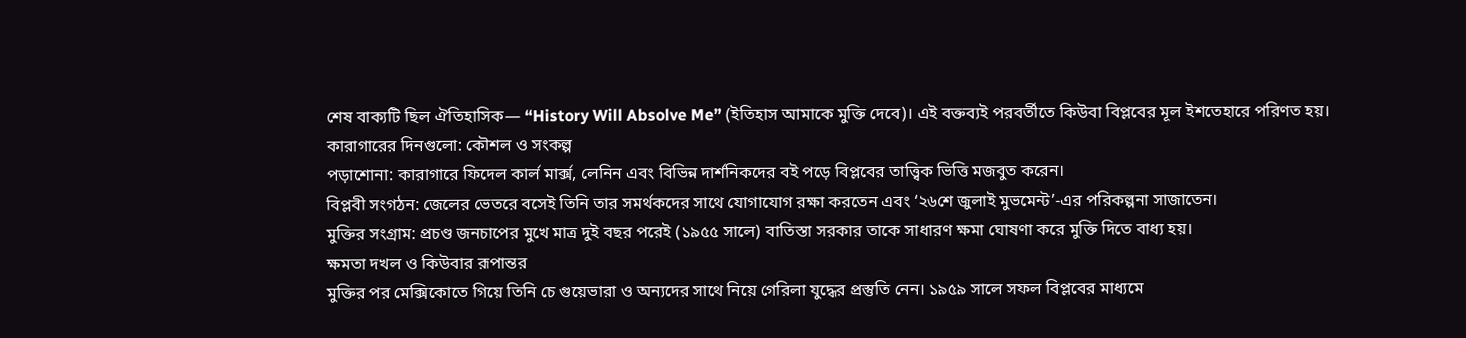শেষ বাক্যটি ছিল ঐতিহাসিক— “History Will Absolve Me” (ইতিহাস আমাকে মুক্তি দেবে)। এই বক্তব্যই পরবর্তীতে কিউবা বিপ্লবের মূল ইশতেহারে পরিণত হয়।
কারাগারের দিনগুলো: কৌশল ও সংকল্প
পড়াশোনা: কারাগারে ফিদেল কার্ল মার্ক্স, লেনিন এবং বিভিন্ন দার্শনিকদের বই পড়ে বিপ্লবের তাত্ত্বিক ভিত্তি মজবুত করেন।
বিপ্লবী সংগঠন: জেলের ভেতরে বসেই তিনি তার সমর্থকদের সাথে যোগাযোগ রক্ষা করতেন এবং ‘২৬শে জুলাই মুভমেন্ট’-এর পরিকল্পনা সাজাতেন।
মুক্তির সংগ্রাম: প্রচণ্ড জনচাপের মুখে মাত্র দুই বছর পরেই (১৯৫৫ সালে) বাতিস্তা সরকার তাকে সাধারণ ক্ষমা ঘোষণা করে মুক্তি দিতে বাধ্য হয়।
ক্ষমতা দখল ও কিউবার রূপান্তর
মুক্তির পর মেক্সিকোতে গিয়ে তিনি চে গুয়েভারা ও অন্যদের সাথে নিয়ে গেরিলা যুদ্ধের প্রস্তুতি নেন। ১৯৫৯ সালে সফল বিপ্লবের মাধ্যমে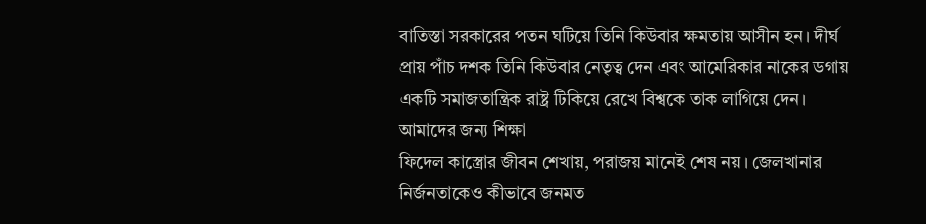বাতিস্তা সরকারের পতন ঘটিয়ে তিনি কিউবার ক্ষমতায় আসীন হন। দীর্ঘ প্রায় পাঁচ দশক তিনি কিউবার নেতৃত্ব দেন এবং আমেরিকার নাকের ডগায় একটি সমাজতান্ত্রিক রাষ্ট্র টিকিয়ে রেখে বিশ্বকে তাক লাগিয়ে দেন।
আমাদের জন্য শিক্ষা
ফিদেল কাস্ত্রোর জীবন শেখায়, পরাজয় মানেই শেষ নয়। জেলখানার নির্জনতাকেও কীভাবে জনমত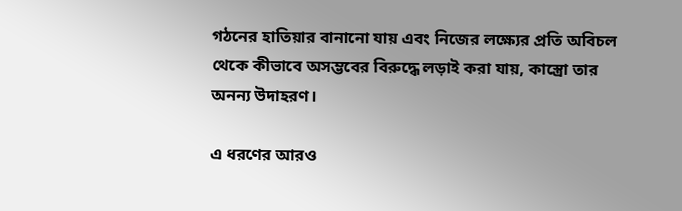গঠনের হাতিয়ার বানানো যায় এবং নিজের লক্ষ্যের প্রতি অবিচল থেকে কীভাবে অসম্ভবের বিরুদ্ধে লড়াই করা যায়, কাস্ত্রো তার অনন্য উদাহরণ।

এ ধরণের আরও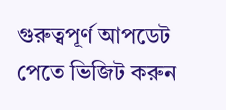গুরুত্বপূর্ণ আপডেট পেতে ভিজিট করুন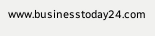www.businesstoday24.com